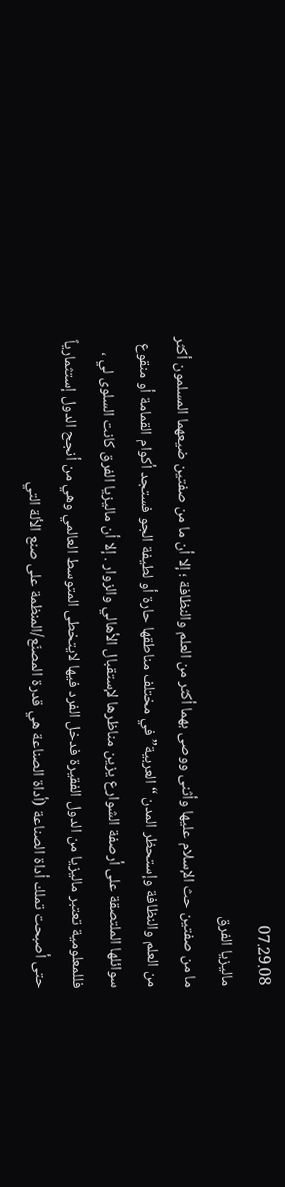07.29.08
ماليزيا الفرق
ما من صفتين حث الإسلام عليها وأثنى ووصى بهما أكثر من العلم والنظافة ؛ إلا أن ما من صفتين ضيعهما المسلمون أكثر من العلم والنظافة وإستحظر المدن “العربية” في مختلف مناطقها حارة أو لطيفة الجو فستجد أكوام القمامة أو منقوع سوائلها الملتصقة على أرصفة الشوارع يزين مناظرها لإستقبال الأهالي والزوار . إلا أن ماليزيا الفرق كانت السلوى لي ، فللمعلومية تعتبر ماليزيا من الدول الفقيرة فدخل الفرد فيها لايتخطى المتوسط العالمي وهي من أنجح الدول إستثمارياً حتى أصبحت تملك أداة الصناعة (أداة الصناعة هي قدرة المصنّع/المنظمة على صنع الألة التي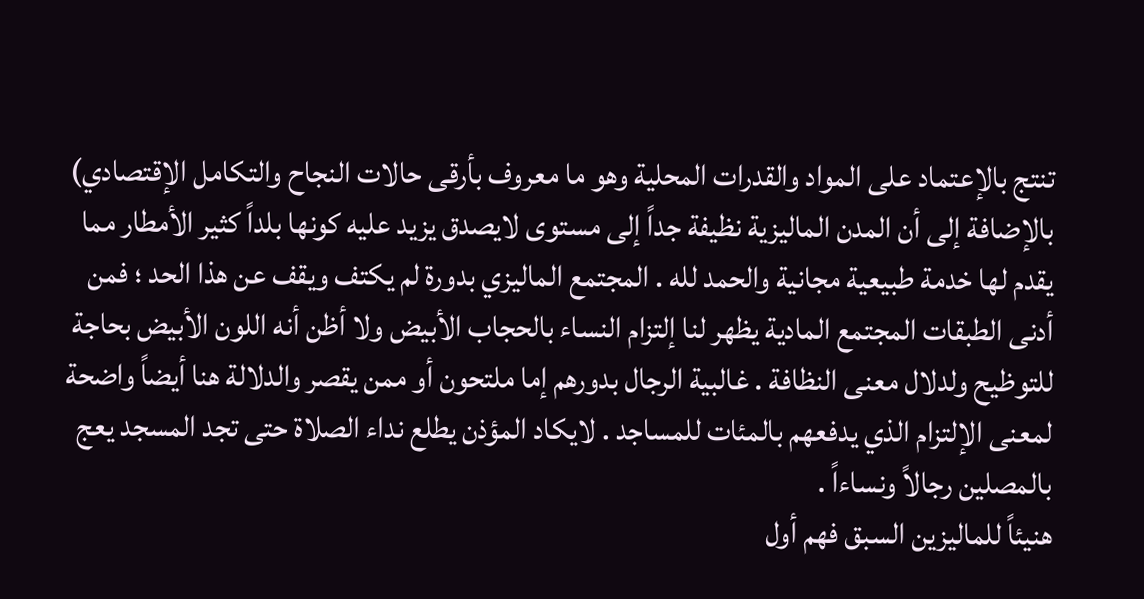تنتج بالإعتماد على المواد والقدرات المحلية وهو ما معروف بأرقى حالات النجاح والتكامل الإقتصادي) بالإضافة إلى أن المدن الماليزية نظيفة جداً إلى مستوى لايصدق يزيد عليه كونها بلداً كثير الأمطار مما يقدم لها خدمة طبيعية مجانية والحمد لله . المجتمع الماليزي بدورة لم يكتف ويقف عن هذا الحد ؛ فمن أدنى الطبقات المجتمع المادية يظهر لنا إلتزام النساء بالحجاب الأبيض ولا أظن أنه اللون الأبيض بحاجة للتوظيح ولدلال معنى النظافة . غالبية الرجال بدورهم إما ملتحون أو ممن يقصر والدلالة هنا أيضاً واضحة لمعنى الإلتزام الذي يدفعهم بالمئات للمساجد . لايكاد المؤذن يطلع نداء الصلاة حتى تجد المسجد يعج بالمصلين رجالاً ونساءاً .
هنيئاً للماليزين السبق فهم أول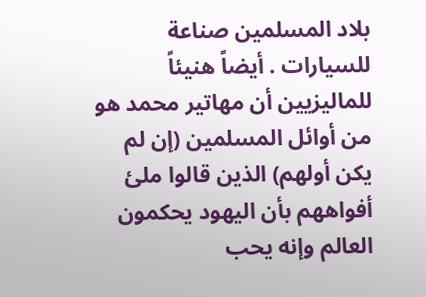بلاد المسلمين صناعة للسيارات . أيضاً هنيئاً للماليزيين أن مهاتير محمد هو من أوائل المسلمين (إن لم يكن أولهم) الذين قالوا ملئ أفواههم بأن اليهود يحكمون العالم وإنه يحب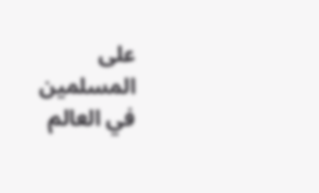على المسلمين في العالم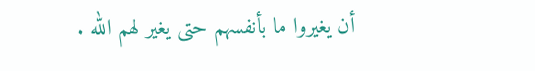أن يغيروا ما بأنفسهم حتى يغير لهم الله .